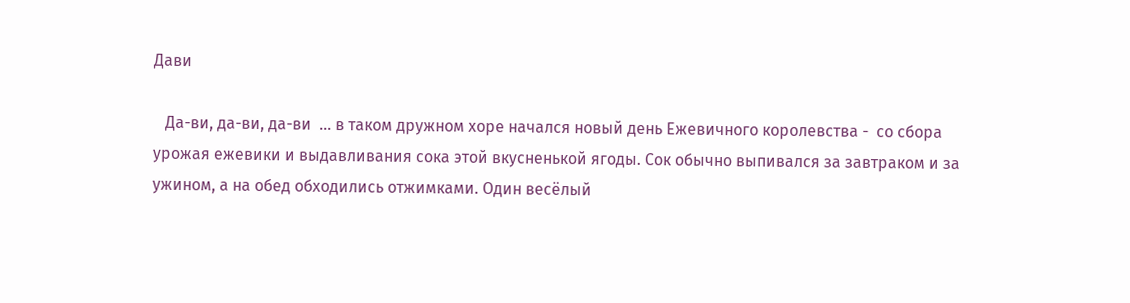Дави

   Да-ви, да-ви, да-ви  … в таком дружном хоре начался новый день Ежевичного королевства -  со сбора урожая ежевики и выдавливания сока этой вкусненькой ягоды. Сок обычно выпивался за завтраком и за ужином, а на обед обходились отжимками. Один весёлый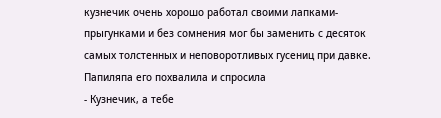кузнечик очень хорошо работал своими лапками-прыгунками и без сомнения мог бы заменить с десяток самых толстенных и неповоротливых гусениц при давке. Папиляпа его похвалила и спросила
- Кузнечик, а тебе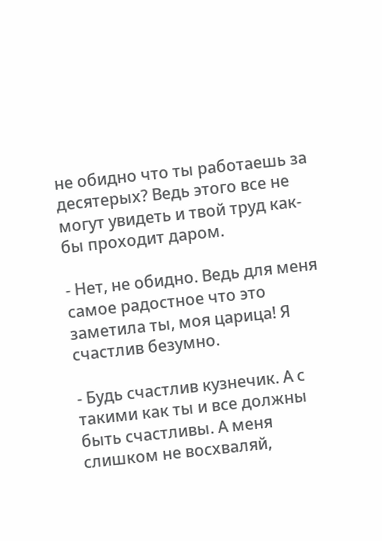не обидно что ты работаешь за десятерых? Ведь этого все не могут увидеть и твой труд как-бы проходит даром.

- Нет, не обидно. Ведь для меня самое радостное что это заметила ты, моя царица! Я счастлив безумно.

- Будь счастлив кузнечик. А с такими как ты и все должны быть счастливы. А меня слишком не восхваляй,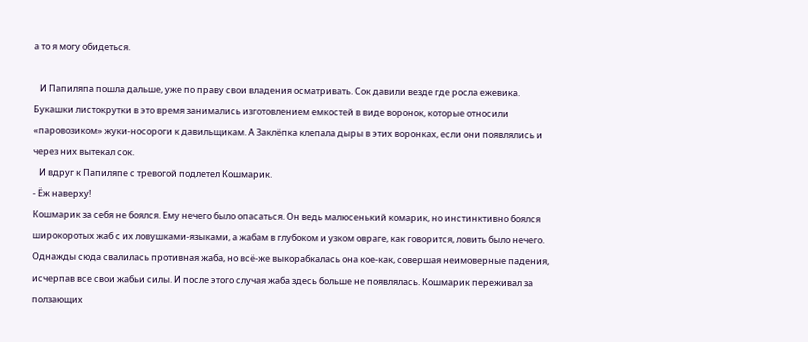а то я могу обидеться.

   И Папиляпа пошла дальше, уже по праву свои владения осматривать. Сок давили везде где росла ежевика. Букашки листокрутки в это время занимались изготовлением емкостей в виде воронок, которые относили «паровозиком» жуки-носороги к давильщикам. А Заклёпка клепала дыры в этих воронках, если они появлялись и через них вытекал сок.
   И вдруг к Папиляпе с тревогой подлетел Кошмарик.
- Ёж наверху!
Кошмарик за себя не боялся. Ему нечего было опасаться. Он ведь малюсенький комарик, но инстинктивно боялся широкоротых жаб с их ловушками-языками, а жабам в глубоком и узком овраге, как говорится, ловить было нечего. Однажды сюда свалилась противная жаба, но всё-же выкорабкалась она кое-как, совершая неимоверные падения, исчерпав все свои жабьи силы. И после этого случая жаба здесь больше не появлялась. Кошмарик переживал за ползающих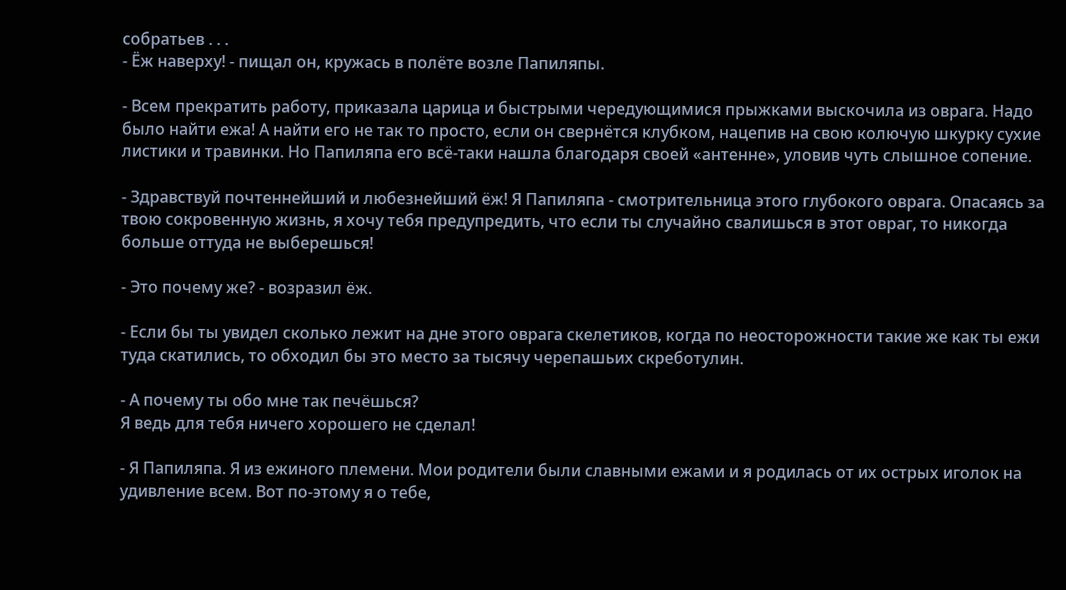собратьев . . .
- Ёж наверху! - пищал он, кружась в полёте возле Папиляпы.

- Всем прекратить работу, приказала царица и быстрыми чередующимися прыжками выскочила из оврага. Надо было найти ежа! А найти его не так то просто, если он свернётся клубком, нацепив на свою колючую шкурку сухие листики и травинки. Но Папиляпа его всё-таки нашла благодаря своей «антенне», уловив чуть слышное сопение.

- Здравствуй почтеннейший и любезнейший ёж! Я Папиляпа - смотрительница этого глубокого оврага. Опасаясь за твою сокровенную жизнь, я хочу тебя предупредить, что если ты случайно свалишься в этот овраг, то никогда больше оттуда не выберешься!

- Это почему же? - возразил ёж.

- Если бы ты увидел сколько лежит на дне этого оврага скелетиков, когда по неосторожности такие же как ты ежи туда скатились, то обходил бы это место за тысячу черепашьих скреботулин.

- А почему ты обо мне так печёшься?
Я ведь для тебя ничего хорошего не сделал!

- Я Папиляпа. Я из ежиного племени. Мои родители были славными ежами и я родилась от их острых иголок на удивление всем. Вот по-этому я о тебе,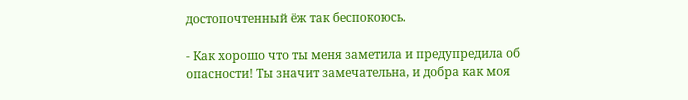достопочтенный ёж так беспокоюсь.

- Как хорошо что ты меня заметила и предупредила об опасности! Ты значит замечательна, и добра как моя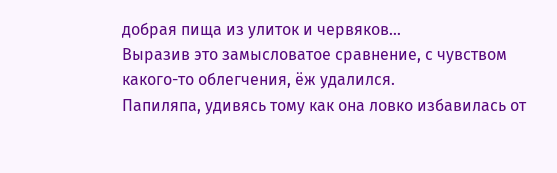добрая пища из улиток и червяков…
Выразив это замысловатое сравнение, с чувством какого-то облегчения, ёж удалился.
Папиляпа, удивясь тому как она ловко избавилась от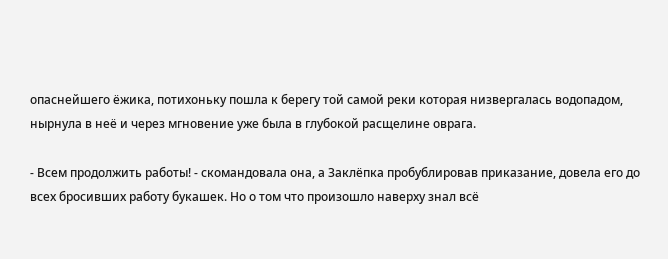опаснейшего ёжика, потихоньку пошла к берегу той самой реки которая низвергалась водопадом, нырнула в неё и через мгновение уже была в глубокой расщелине оврага.

- Всем продолжить работы! - скомандовала она, а Заклёпка пробублировав приказание, довела его до всех бросивших работу букашек. Но о том что произошло наверху знал всё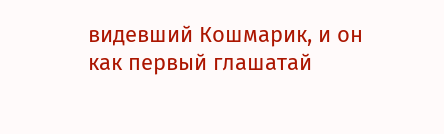видевший Кошмарик, и он как первый глашатай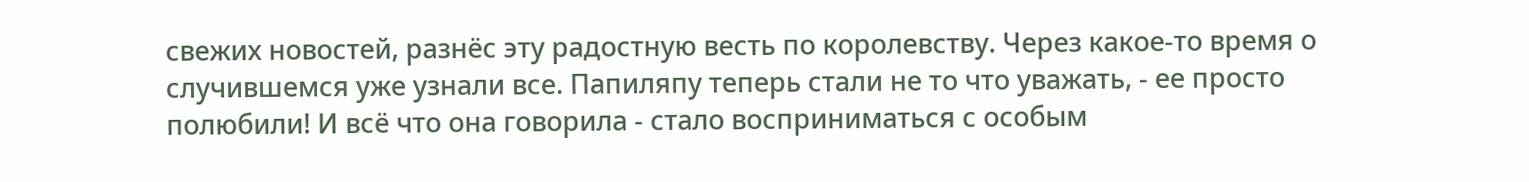свежих новостей, разнёс эту радостную весть по королевству. Через какое-то время о случившемся уже узнали все. Папиляпу теперь стали не то что уважать, - ее просто полюбили! И всё что она говорила - стало восприниматься с особым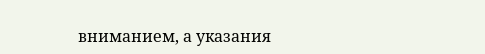вниманием, а указания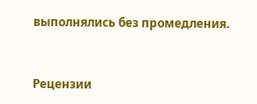выполнялись без промедления.


Рецензии